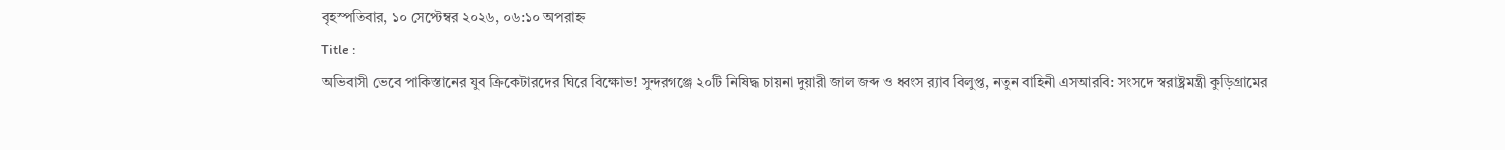বৃহস্পতিবার, ১০ সেপ্টেম্বর ২০২৬, ০৬:১০ অপরাহ্ন
Title :
অভিবাসী ভেবে পাকিস্তানের যুব ক্রিকেটারদের ঘিরে বিক্ষোভ! সুন্দরগঞ্জে ২০টি নিষিদ্ধ চায়না দুয়ারী জাল জব্দ ও ধ্বংস র‍্যাব বিলুপ্ত, নতুন বাহিনী এসআরবি: সংসদে স্বরাষ্ট্রমন্ত্রী কুড়িগ্রামের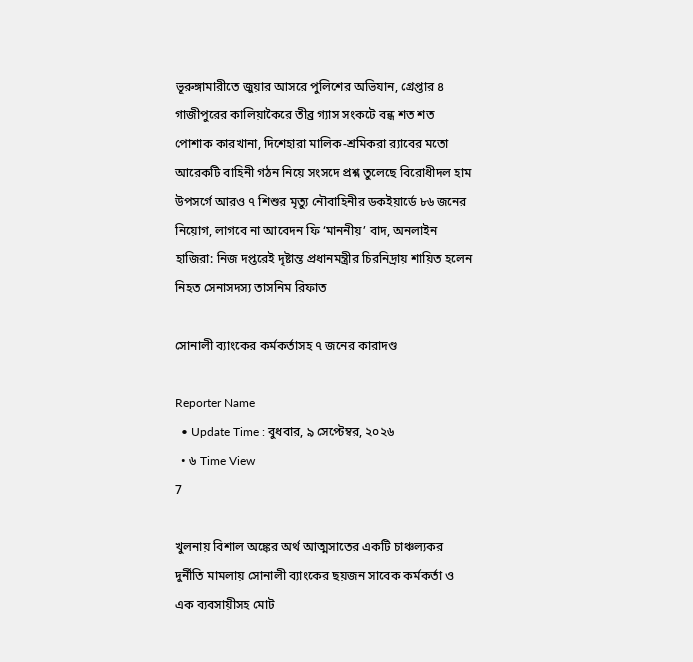ভূরুঙ্গামারীতে জুয়ার আসরে পুলিশের অভিযান, গ্রেপ্তার ৪ গাজীপুরের কালিয়াকৈরে তীব্র গ্যাস সংকটে বন্ধ শত শত পোশাক কারখানা, দিশেহারা মালিক-শ্রমিকরা র‍্যাবের মতো আরেকটি বাহিনী গঠন নিয়ে সংসদে প্রশ্ন তুলেছে বিরোধীদল হাম উপসর্গে আরও ৭ শিশুর মৃত্যু নৌবাহিনীর ডকইয়ার্ডে ৮৬ জনের নিয়োগ, লাগবে না আবেদন ফি ‘মাননীয়’ বাদ, অনলাইন হাজিরা: নিজ দপ্তরেই দৃষ্টান্ত প্রধানমন্ত্রীর চিরনিদ্রায় শায়িত হলেন নিহত সেনাসদস্য তাসনিম রিফাত

সোনালী ব্যাংকের কর্মকর্তাসহ ৭ জনের কারাদণ্ড

Reporter Name
  • Update Time : বুধবার, ৯ সেপ্টেম্বর, ২০২৬
  • ৬ Time View
7

খুলনায় বিশাল অঙ্কের অর্থ আত্মসাতের একটি চাঞ্চল্যকর দুর্নীতি মামলায় সোনালী ব্যাংকের ছয়জন সাবেক কর্মকর্তা ও এক ব্যবসায়ীসহ মোট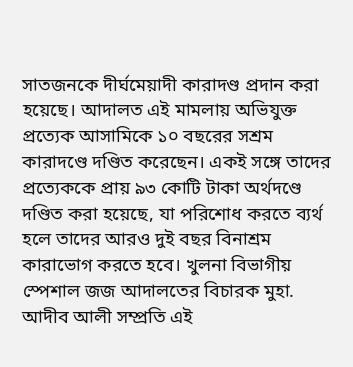সাতজনকে দীর্ঘমেয়াদী কারাদণ্ড প্রদান করা হয়েছে। আদালত এই মামলায় অভিযুক্ত প্রত্যেক আসামিকে ১০ বছরের সশ্রম কারাদণ্ডে দণ্ডিত করেছেন। একই সঙ্গে তাদের প্রত্যেককে প্রায় ৯৩ কোটি টাকা অর্থদণ্ডে দণ্ডিত করা হয়েছে, যা পরিশোধ করতে ব্যর্থ হলে তাদের আরও দুই বছর বিনাশ্রম কারাভোগ করতে হবে। খুলনা বিভাগীয় স্পেশাল জজ আদালতের বিচারক মুহা. আদীব আলী সম্প্রতি এই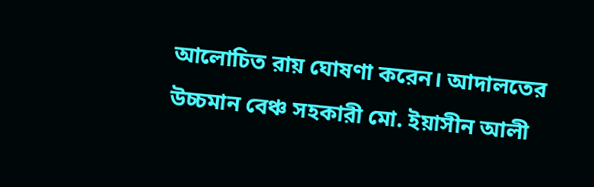আলোচিত রায় ঘোষণা করেন। আদালতের উচ্চমান বেঞ্চ সহকারী মো. ইয়াসীন আলী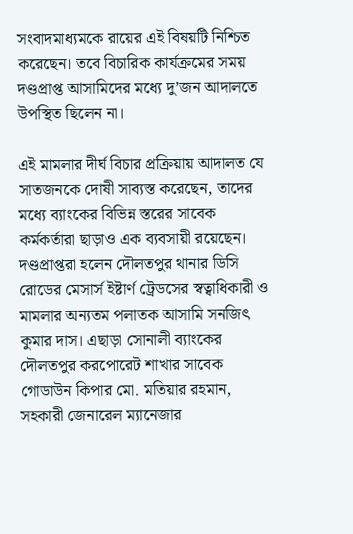সংবাদমাধ্যমকে রায়ের এই বিষয়টি নিশ্চিত করেছেন। তবে বিচারিক কার্যক্রমের সময় দণ্ডপ্রাপ্ত আসামিদের মধ্যে দু’জন আদালতে উপস্থিত ছিলেন না।

এই মামলার দীর্ঘ বিচার প্রক্রিয়ায় আদালত যে সাতজনকে দোষী সাব্যস্ত করেছেন, তাদের মধ্যে ব্যাংকের বিভিন্ন স্তরের সাবেক কর্মকর্তারা ছাড়াও এক ব্যবসায়ী রয়েছেন। দণ্ডপ্রাপ্তরা হলেন দৌলতপুর থানার ডিসি রোডের মেসার্স ইষ্টার্ণ ট্রেডসের স্বত্বাধিকারী ও মামলার অন্যতম পলাতক আসামি সনজিৎ কুমার দাস। এছাড়া সোনালী ব্যাংকের দৌলতপুর করপোরেট শাখার সাবেক গোডাউন কিপার মো. মতিয়ার রহমান, সহকারী জেনারেল ম্যানেজার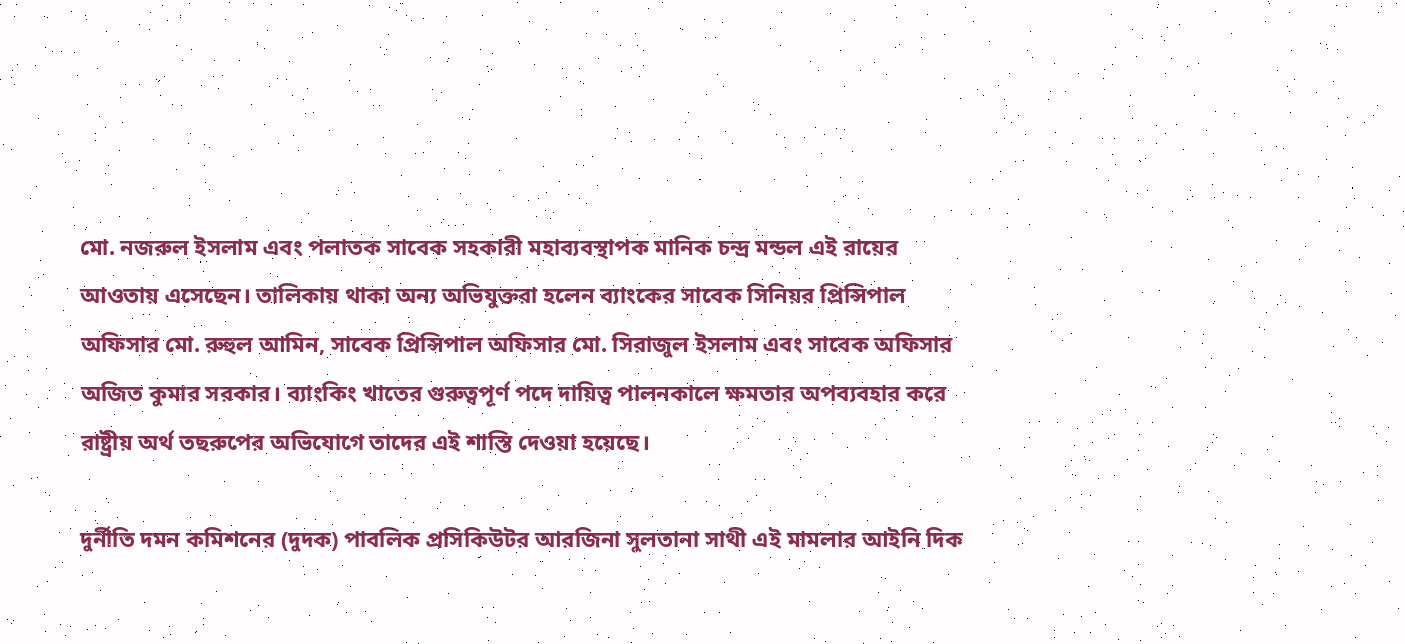মো. নজরুল ইসলাম এবং পলাতক সাবেক সহকারী মহাব্যবস্থাপক মানিক চন্দ্র মন্ডল এই রায়ের আওতায় এসেছেন। তালিকায় থাকা অন্য অভিযুক্তরা হলেন ব্যাংকের সাবেক সিনিয়র প্রিন্সিপাল অফিসার মো. রুহুল আমিন, সাবেক প্রিন্সিপাল অফিসার মো. সিরাজুল ইসলাম এবং সাবেক অফিসার অজিত কুমার সরকার। ব্যাংকিং খাতের গুরুত্বপূর্ণ পদে দায়িত্ব পালনকালে ক্ষমতার অপব্যবহার করে রাষ্ট্রীয় অর্থ তছরুপের অভিযোগে তাদের এই শাস্তি দেওয়া হয়েছে।

দুর্নীতি দমন কমিশনের (দুদক) পাবলিক প্রসিকিউটর আরজিনা সুলতানা সাথী এই মামলার আইনি দিক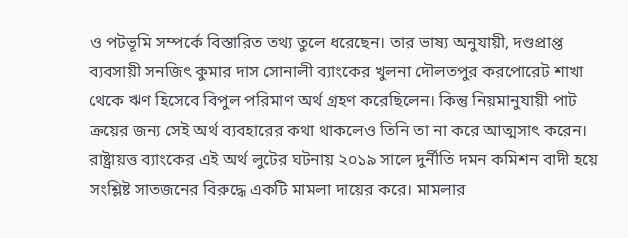ও পটভূমি সম্পর্কে বিস্তারিত তথ্য তুলে ধরেছেন। তার ভাষ্য অনুযায়ী, দণ্ডপ্রাপ্ত ব্যবসায়ী সনজিৎ কুমার দাস সোনালী ব্যাংকের খুলনা দৌলতপুর করপোরেট শাখা থেকে ঋণ হিসেবে বিপুল পরিমাণ অর্থ গ্রহণ করেছিলেন। কিন্তু নিয়মানুযায়ী পাট ক্রয়ের জন্য সেই অর্থ ব্যবহারের কথা থাকলেও তিনি তা না করে আত্মসাৎ করেন। রাষ্ট্রায়ত্ত ব্যাংকের এই অর্থ লুটের ঘটনায় ২০১৯ সালে দুর্নীতি দমন কমিশন বাদী হয়ে সংশ্লিষ্ট সাতজনের বিরুদ্ধে একটি মামলা দায়ের করে। মামলার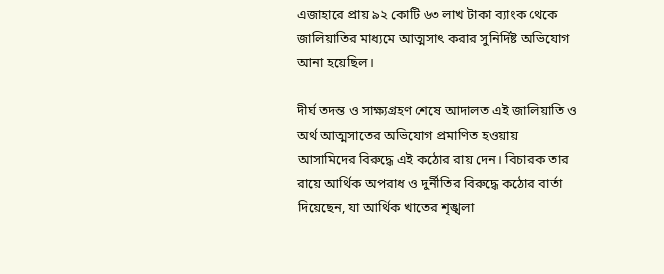এজাহারে প্রায় ৯২ কোটি ৬৩ লাখ টাকা ব্যাংক থেকে জালিয়াতির মাধ্যমে আত্মসাৎ করার সুনির্দিষ্ট অভিযোগ আনা হয়েছিল।

দীর্ঘ তদন্ত ও সাক্ষ্যগ্রহণ শেষে আদালত এই জালিয়াতি ও অর্থ আত্মসাতের অভিযোগ প্রমাণিত হওয়ায় আসামিদের বিরুদ্ধে এই কঠোর রায় দেন। বিচারক তার রায়ে আর্থিক অপরাধ ও দুর্নীতির বিরুদ্ধে কঠোর বার্তা দিয়েছেন, যা আর্থিক খাতের শৃঙ্খলা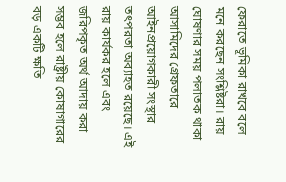ফেরাতে ভূমিকা রাখবে বলে মনে করছেন সংশ্লিষ্টরা। রায় ঘোষণার সময় পলাতক থাকা আসামিদের গ্রেফতারে আইনপ্রয়োগকারী সংস্থার তৎপরতা অব্যাহত রয়েছে। এই রায় কার্যকর হলে এবং জরিপকৃত অর্থ আদায় করা সম্ভব হলে রাষ্ট্রীয় কোষাগারের বড় একটি ক্ষতি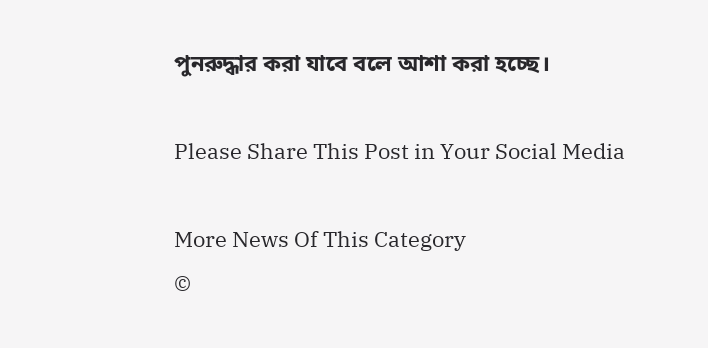পুনরুদ্ধার করা যাবে বলে আশা করা হচ্ছে।

Please Share This Post in Your Social Media

More News Of This Category
©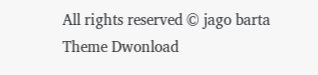All rights reserved © jago barta
Theme Dwonload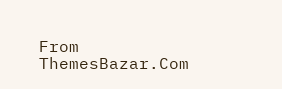From ThemesBazar.Com